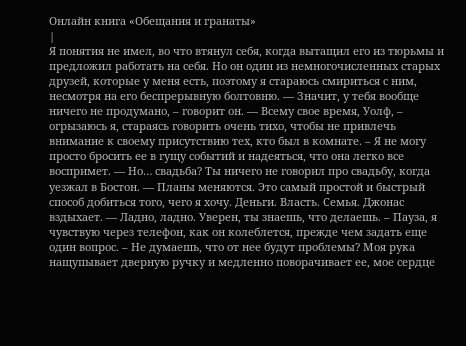Онлайн книга «Обещания и гранаты»
|
Я понятия не имел, во что втянул себя, когда вытащил его из тюрьмы и предложил работать на себя. Но он один из немногочисленных старых друзей, которые у меня есть, поэтому я стараюсь смириться с ним, несмотря на его беспрерывную болтовню. — Значит, у тебя вообще ничего не продумано, – говорит он. — Всему свое время, Уолф, – огрызаюсь я, стараясь говорить очень тихо, чтобы не привлечь внимание к своему присутствию тех, кто был в комнате. – Я не могу просто бросить ее в гущу событий и надеяться, что она легко все воспримет. — Но… свадьба? Ты ничего не говорил про свадьбу, когда уезжал в Бостон. — Планы меняются. Это самый простой и быстрый способ добиться того, чего я хочу. Деньги. Власть. Семья. Джонас вздыхает. — Ладно, ладно. Уверен, ты знаешь, что делаешь. – Пауза, я чувствую через телефон, как он колеблется, прежде чем задать еще один вопрос. – Не думаешь, что от нее будут проблемы? Моя рука нащупывает дверную ручку и медленно поворачивает ее, мое сердце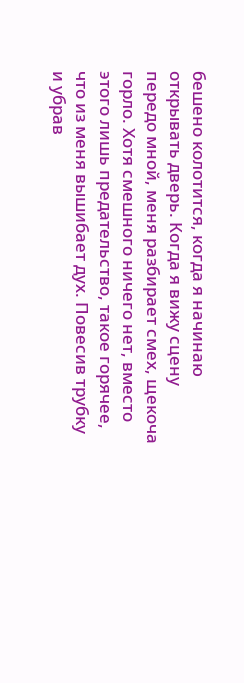бешено колотится, когда я начинаю открывать дверь. Когда я вижу сцену передо мной, меня разбирает смех, щекоча горло. Хотя смешного ничего нет, вместо этого лишь предательство, такое горячее, что из меня вышибает дух. Повесив трубку и убрав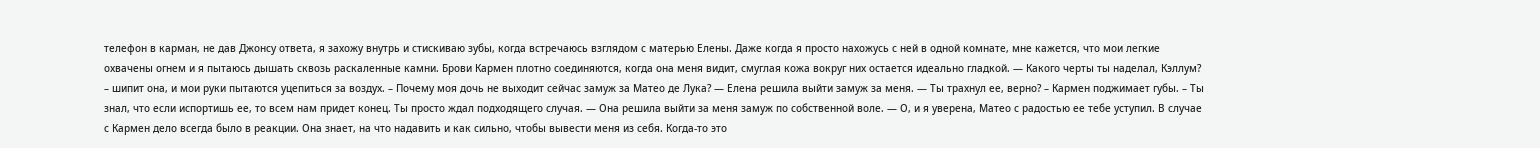телефон в карман, не дав Джонсу ответа, я захожу внутрь и стискиваю зубы, когда встречаюсь взглядом с матерью Елены. Даже когда я просто нахожусь с ней в одной комнате, мне кажется, что мои легкие охвачены огнем и я пытаюсь дышать сквозь раскаленные камни. Брови Кармен плотно соединяются, когда она меня видит, смуглая кожа вокруг них остается идеально гладкой. — Какого черты ты наделал, Кэллум? – шипит она, и мои руки пытаются уцепиться за воздух. – Почему моя дочь не выходит сейчас замуж за Матео де Лука? — Елена решила выйти замуж за меня. — Ты трахнул ее, верно? – Кармен поджимает губы. – Ты знал, что если испортишь ее, то всем нам придет конец. Ты просто ждал подходящего случая. — Она решила выйти за меня замуж по собственной воле. — О, и я уверена, Матео с радостью ее тебе уступил. В случае с Кармен дело всегда было в реакции. Она знает, на что надавить и как сильно, чтобы вывести меня из себя. Когда-то это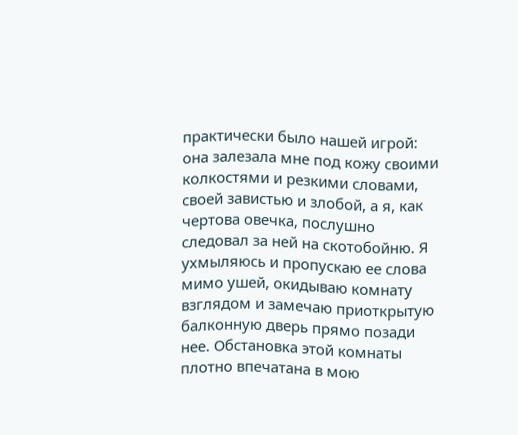практически было нашей игрой: она залезала мне под кожу своими колкостями и резкими словами, своей завистью и злобой, а я, как чертова овечка, послушно следовал за ней на скотобойню. Я ухмыляюсь и пропускаю ее слова мимо ушей, окидываю комнату взглядом и замечаю приоткрытую балконную дверь прямо позади нее. Обстановка этой комнаты плотно впечатана в мою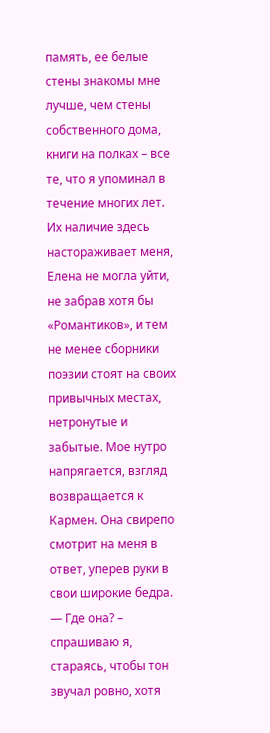память, ее белые стены знакомы мне лучше, чем стены собственного дома, книги на полках – все те, что я упоминал в течение многих лет. Их наличие здесь настораживает меня, Елена не могла уйти, не забрав хотя бы «Романтиков», и тем не менее сборники поэзии стоят на своих привычных местах, нетронутые и забытые. Мое нутро напрягается, взгляд возвращается к Кармен. Она свирепо смотрит на меня в ответ, уперев руки в свои широкие бедра. — Где она? – спрашиваю я, стараясь, чтобы тон звучал ровно, хотя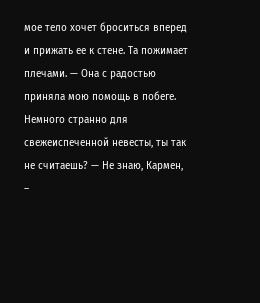мое тело хочет броситься вперед и прижать ее к стене. Та пожимает плечами. — Она с радостью приняла мою помощь в побеге. Немного странно для свежеиспеченной невесты, ты так не считаешь? — Не знаю, Кармен, –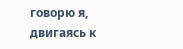говорю я, двигаясь к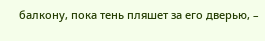балкону, пока тень пляшет за его дверью, –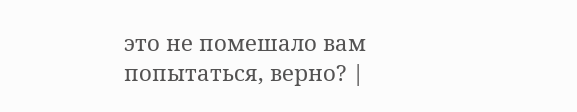это не помешало вам попытаться, верно? |